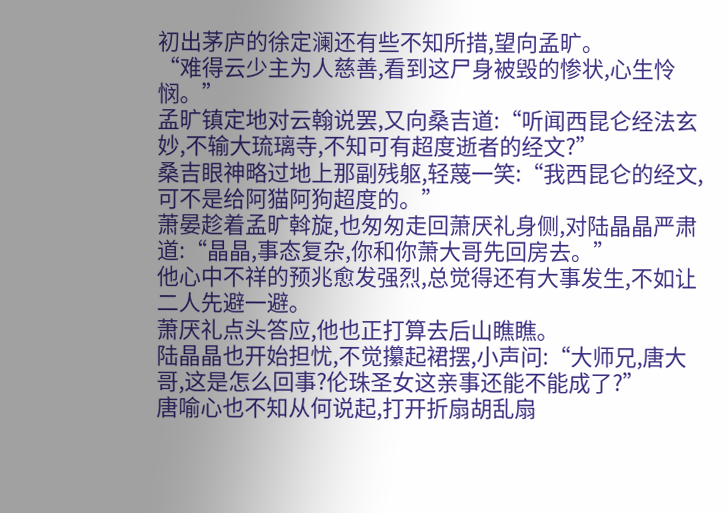初出茅庐的徐定澜还有些不知所措,望向孟旷。
“难得云少主为人慈善,看到这尸身被毁的惨状,心生怜悯。”
孟旷镇定地对云翰说罢,又向桑吉道:“听闻西昆仑经法玄妙,不输大琉璃寺,不知可有超度逝者的经文?”
桑吉眼神略过地上那副残躯,轻蔑一笑:“我西昆仑的经文,可不是给阿猫阿狗超度的。”
萧晏趁着孟旷斡旋,也匆匆走回萧厌礼身侧,对陆晶晶严肃道:“晶晶,事态复杂,你和你萧大哥先回房去。”
他心中不祥的预兆愈发强烈,总觉得还有大事发生,不如让二人先避一避。
萧厌礼点头答应,他也正打算去后山瞧瞧。
陆晶晶也开始担忧,不觉攥起裙摆,小声问:“大师兄,唐大哥,这是怎么回事?伦珠圣女这亲事还能不能成了?”
唐喻心也不知从何说起,打开折扇胡乱扇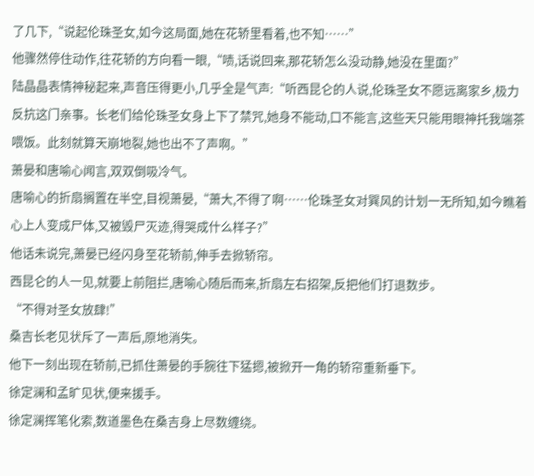了几下,“说起伦珠圣女,如今这局面,她在花轿里看着,也不知……”
他骤然停住动作,往花轿的方向看一眼,“啧,话说回来,那花轿怎么没动静,她没在里面?”
陆晶晶表情神秘起来,声音压得更小,几乎全是气声:“听西昆仑的人说,伦珠圣女不愿远离家乡,极力反抗这门亲事。长老们给伦珠圣女身上下了禁咒,她身不能动,口不能言,这些天只能用眼神托我端茶喂饭。此刻就算天崩地裂,她也出不了声啊。”
萧晏和唐喻心闻言,双双倒吸冷气。
唐喻心的折扇搁置在半空,目视萧晏,“萧大,不得了啊……伦珠圣女对巽风的计划一无所知,如今瞧着心上人变成尸体,又被毁尸灭迹,得哭成什么样子?”
他话未说完,萧晏已经闪身至花轿前,伸手去掀轿帘。
西昆仑的人一见,就要上前阻拦,唐喻心随后而来,折扇左右招架,反把他们打退数步。
“不得对圣女放肆!”
桑吉长老见状斥了一声后,原地消失。
他下一刻出现在轿前,已抓住萧晏的手腕往下猛摁,被掀开一角的轿帘重新垂下。
徐定澜和孟旷见状,便来援手。
徐定澜挥笔化索,数道墨色在桑吉身上尽数缠绕。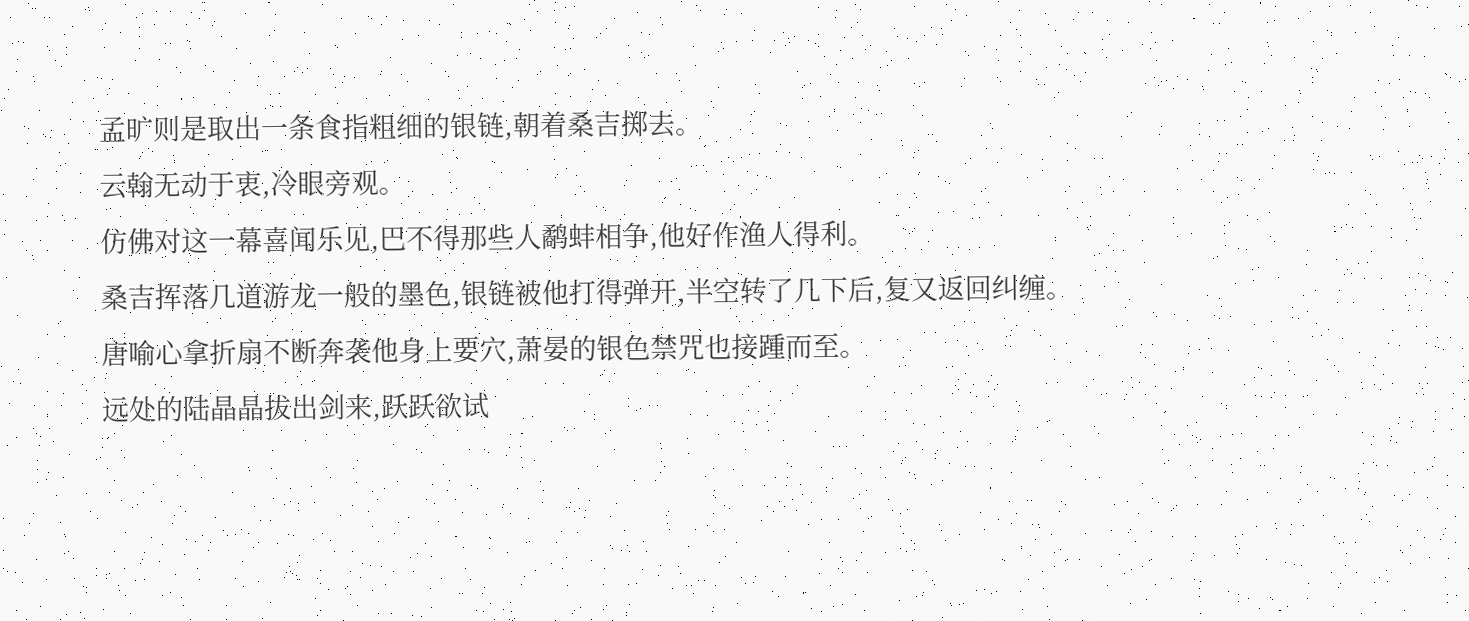孟旷则是取出一条食指粗细的银链,朝着桑吉掷去。
云翰无动于衷,冷眼旁观。
仿佛对这一幕喜闻乐见,巴不得那些人鹬蚌相争,他好作渔人得利。
桑吉挥落几道游龙一般的墨色,银链被他打得弹开,半空转了几下后,复又返回纠缠。
唐喻心拿折扇不断奔袭他身上要穴,萧晏的银色禁咒也接踵而至。
远处的陆晶晶拔出剑来,跃跃欲试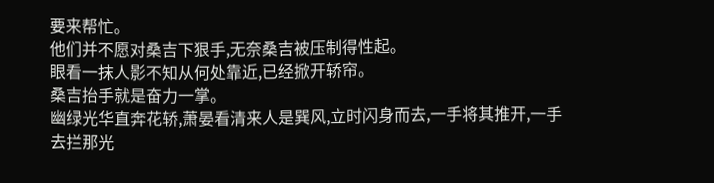要来帮忙。
他们并不愿对桑吉下狠手,无奈桑吉被压制得性起。
眼看一抹人影不知从何处靠近,已经掀开轿帘。
桑吉抬手就是奋力一掌。
幽绿光华直奔花轿,萧晏看清来人是巽风,立时闪身而去,一手将其推开,一手去拦那光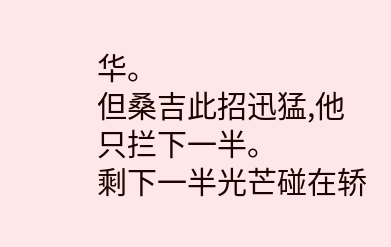华。
但桑吉此招迅猛,他只拦下一半。
剩下一半光芒碰在轿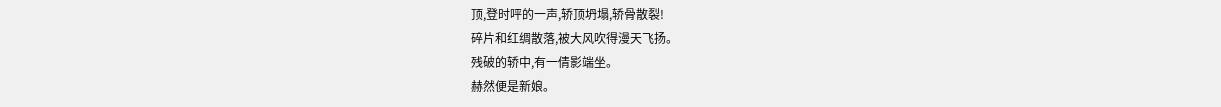顶,登时呯的一声,轿顶坍塌,轿骨散裂!
碎片和红绸散落,被大风吹得漫天飞扬。
残破的轿中,有一倩影端坐。
赫然便是新娘。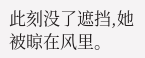此刻没了遮挡,她被晾在风里。